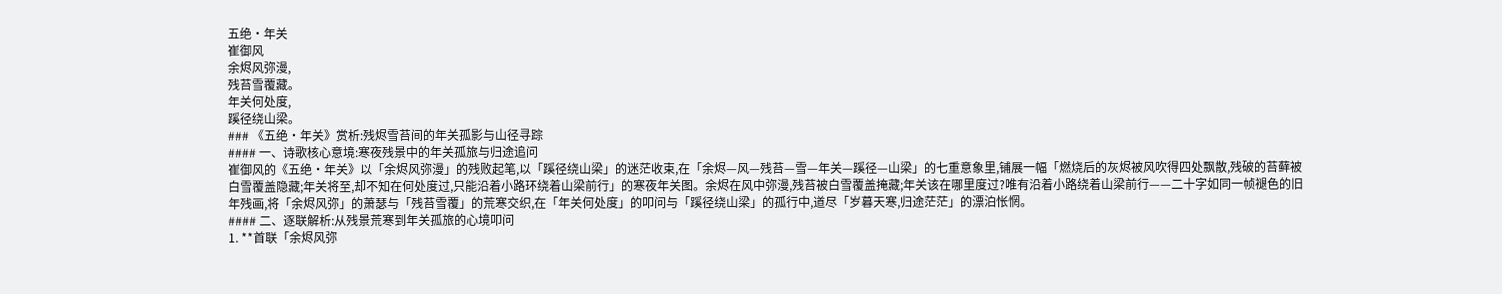五绝•年关
崔御风
余烬风弥漫,
残苔雪覆藏。
年关何处度,
蹊径绕山梁。
### 《五绝•年关》赏析:残烬雪苔间的年关孤影与山径寻踪
#### 一、诗歌核心意境:寒夜残景中的年关孤旅与归途追问
崔御风的《五绝•年关》以「余烬风弥漫」的残败起笔,以「蹊径绕山梁」的迷茫收束,在「余烬—风—残苔—雪—年关—蹊径—山梁」的七重意象里,铺展一幅「燃烧后的灰烬被风吹得四处飘散,残破的苔藓被白雪覆盖隐藏;年关将至,却不知在何处度过,只能沿着小路环绕着山梁前行」的寒夜年关图。余烬在风中弥漫,残苔被白雪覆盖掩藏;年关该在哪里度过?唯有沿着小路绕着山梁前行——二十字如同一帧褪色的旧年残画,将「余烬风弥」的萧瑟与「残苔雪覆」的荒寒交织,在「年关何处度」的叩问与「蹊径绕山梁」的孤行中,道尽「岁暮天寒,归途茫茫」的漂泊怅惘。
#### 二、逐联解析:从残景荒寒到年关孤旅的心境叩问
1. **首联「余烬风弥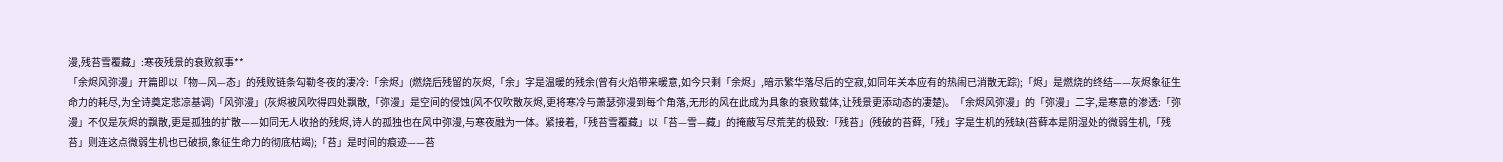漫,残苔雪覆藏」:寒夜残景的衰败叙事**
「余烬风弥漫」开篇即以「物—风—态」的残败链条勾勒冬夜的凄冷:「余烬」(燃烧后残留的灰烬,「余」字是温暖的残余(曾有火焰带来暖意,如今只剩「余烬」,暗示繁华落尽后的空寂,如同年关本应有的热闹已消散无踪);「烬」是燃烧的终结——灰烬象征生命力的耗尽,为全诗奠定悲凉基调)「风弥漫」(灰烬被风吹得四处飘散,「弥漫」是空间的侵蚀(风不仅吹散灰烬,更将寒冷与萧瑟弥漫到每个角落,无形的风在此成为具象的衰败载体,让残景更添动态的凄楚)。「余烬风弥漫」的「弥漫」二字,是寒意的渗透:「弥漫」不仅是灰烬的飘散,更是孤独的扩散——如同无人收拾的残烬,诗人的孤独也在风中弥漫,与寒夜融为一体。紧接着,「残苔雪覆藏」以「苔—雪—藏」的掩蔽写尽荒芜的极致:「残苔」(残破的苔藓,「残」字是生机的残缺(苔藓本是阴湿处的微弱生机,「残苔」则连这点微弱生机也已破损,象征生命力的彻底枯竭);「苔」是时间的痕迹——苔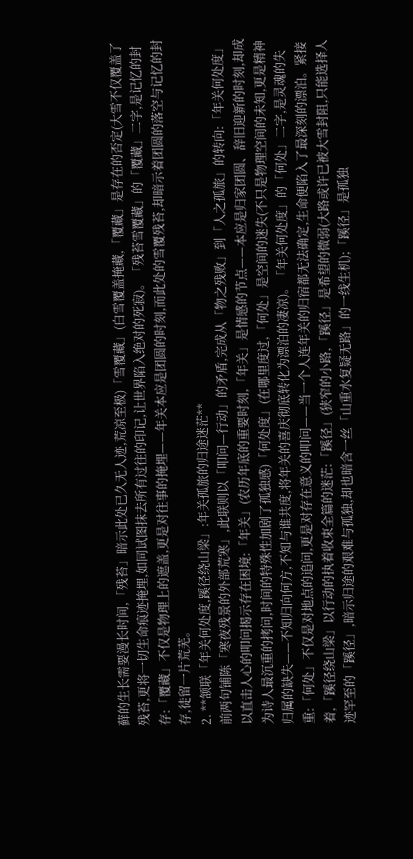藓的生长需要漫长时间,「残苔」暗示此处已久无人迹,荒凉至极)「雪覆藏」(白雪覆盖掩藏,「覆藏」是存在的否定(大雪不仅覆盖了残苔,更将一切生命痕迹掩埋,如同试图抹去所有过往的印记,让世界陷入绝对的死寂)。「残苔雪覆藏」的「覆藏」二字,是记忆的封存:「覆藏」不仅是物理上的遮盖,更是对往事的掩埋——年关本应是团圆的时刻,而此处的雪覆残苔,却暗示着团圆的落空与记忆的封存,徒留一片荒芜。
2. **颔联「年关何处度,蹊径绕山梁」:年关孤旅的归途迷茫**
前两句铺陈「寒夜残景的外部荒寒」,此联则以「叩问—行动」的矛盾,完成从「物之残败」到「人之孤旅」的转向:「年关何处度」以直击人心的叩问揭示存在困境:「年关」(农历年底的重要时刻,「年关」是情感的节点——本应是归家团圆、辞旧迎新的时刻,却成为诗人最沉重的拷问,时间的特殊性加剧了孤独感)「何处度」(在哪里度过,「何处」是空间的迷失(不只是物理空间的未知,更是精神归属的缺失——不知归向何方,不知与谁共度,将年关的喜庆彻底转化为漂泊的凄凉)。「年关何处度」的「何处」二字,是灵魂的失重:「何处」不仅是对地点的追问,更是对存在意义的叩问——当一个人连年关的归宿都无法确定,生命便陷入了最深刻的漂泊。紧接着,「蹊径绕山梁」以行动的执着收束全篇的迷茫:「蹊径」(狭窄的小路,「蹊径」是希望的微弱(大路或许已被大雪封阻,只能选择人迹罕至的「蹊径」,暗示归途的艰难与孤独,却也暗含一丝「山重水复疑无路」的一线生机);「蹊径」是孤独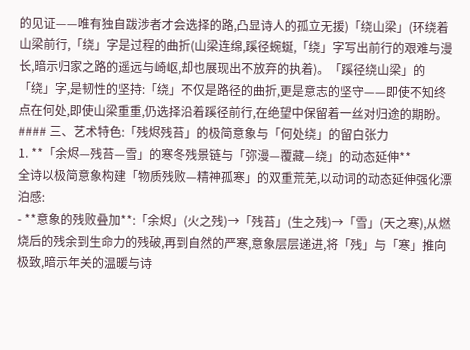的见证——唯有独自跋涉者才会选择的路,凸显诗人的孤立无援)「绕山梁」(环绕着山梁前行,「绕」字是过程的曲折(山梁连绵,蹊径蜿蜒,「绕」字写出前行的艰难与漫长,暗示归家之路的遥远与崎岖,却也展现出不放弃的执着)。「蹊径绕山梁」的「绕」字,是韧性的坚持:「绕」不仅是路径的曲折,更是意志的坚守——即使不知终点在何处,即使山梁重重,仍选择沿着蹊径前行,在绝望中保留着一丝对归途的期盼。
#### 三、艺术特色:「残烬残苔」的极简意象与「何处绕」的留白张力
1. **「余烬—残苔—雪」的寒冬残景链与「弥漫—覆藏—绕」的动态延伸**
全诗以极简意象构建「物质残败—精神孤寒」的双重荒芜,以动词的动态延伸强化漂泊感:
- **意象的残败叠加**:「余烬」(火之残)→「残苔」(生之残)→「雪」(天之寒),从燃烧后的残余到生命力的残破,再到自然的严寒,意象层层递进,将「残」与「寒」推向极致,暗示年关的温暖与诗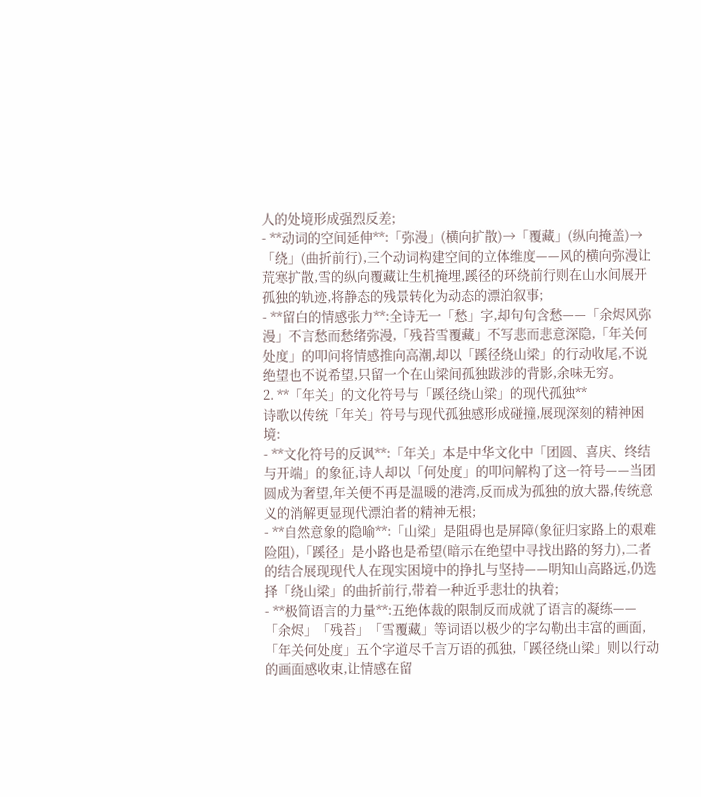人的处境形成强烈反差;
- **动词的空间延伸**:「弥漫」(横向扩散)→「覆藏」(纵向掩盖)→「绕」(曲折前行),三个动词构建空间的立体维度——风的横向弥漫让荒寒扩散,雪的纵向覆藏让生机掩埋,蹊径的环绕前行则在山水间展开孤独的轨迹,将静态的残景转化为动态的漂泊叙事;
- **留白的情感张力**:全诗无一「愁」字,却句句含愁——「余烬风弥漫」不言愁而愁绪弥漫,「残苔雪覆藏」不写悲而悲意深隐,「年关何处度」的叩问将情感推向高潮,却以「蹊径绕山梁」的行动收尾,不说绝望也不说希望,只留一个在山梁间孤独跋涉的背影,余味无穷。
2. **「年关」的文化符号与「蹊径绕山梁」的现代孤独**
诗歌以传统「年关」符号与现代孤独感形成碰撞,展现深刻的精神困境:
- **文化符号的反讽**:「年关」本是中华文化中「团圆、喜庆、终结与开端」的象征,诗人却以「何处度」的叩问解构了这一符号——当团圆成为奢望,年关便不再是温暖的港湾,反而成为孤独的放大器,传统意义的消解更显现代漂泊者的精神无根;
- **自然意象的隐喻**:「山梁」是阻碍也是屏障(象征归家路上的艰难险阻),「蹊径」是小路也是希望(暗示在绝望中寻找出路的努力),二者的结合展现现代人在现实困境中的挣扎与坚持——明知山高路远,仍选择「绕山梁」的曲折前行,带着一种近乎悲壮的执着;
- **极简语言的力量**:五绝体裁的限制反而成就了语言的凝练——「余烬」「残苔」「雪覆藏」等词语以极少的字勾勒出丰富的画面,「年关何处度」五个字道尽千言万语的孤独,「蹊径绕山梁」则以行动的画面感收束,让情感在留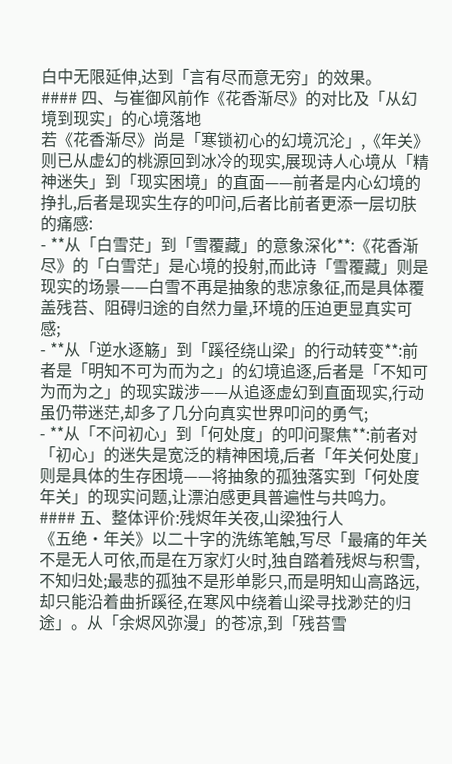白中无限延伸,达到「言有尽而意无穷」的效果。
#### 四、与崔御风前作《花香渐尽》的对比及「从幻境到现实」的心境落地
若《花香渐尽》尚是「寒锁初心的幻境沉沦」,《年关》则已从虚幻的桃源回到冰冷的现实,展现诗人心境从「精神迷失」到「现实困境」的直面——前者是内心幻境的挣扎,后者是现实生存的叩问,后者比前者更添一层切肤的痛感:
- **从「白雪茫」到「雪覆藏」的意象深化**:《花香渐尽》的「白雪茫」是心境的投射,而此诗「雪覆藏」则是现实的场景——白雪不再是抽象的悲凉象征,而是具体覆盖残苔、阻碍归途的自然力量,环境的压迫更显真实可感;
- **从「逆水逐觞」到「蹊径绕山梁」的行动转变**:前者是「明知不可为而为之」的幻境追逐,后者是「不知可为而为之」的现实跋涉——从追逐虚幻到直面现实,行动虽仍带迷茫,却多了几分向真实世界叩问的勇气;
- **从「不问初心」到「何处度」的叩问聚焦**:前者对「初心」的迷失是宽泛的精神困境,后者「年关何处度」则是具体的生存困境——将抽象的孤独落实到「何处度年关」的现实问题,让漂泊感更具普遍性与共鸣力。
#### 五、整体评价:残烬年关夜,山梁独行人
《五绝•年关》以二十字的洗练笔触,写尽「最痛的年关不是无人可依,而是在万家灯火时,独自踏着残烬与积雪,不知归处;最悲的孤独不是形单影只,而是明知山高路远,却只能沿着曲折蹊径,在寒风中绕着山梁寻找渺茫的归途」。从「余烬风弥漫」的苍凉,到「残苔雪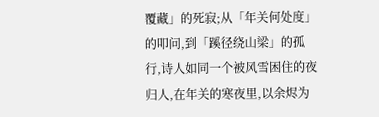覆藏」的死寂;从「年关何处度」的叩问,到「蹊径绕山梁」的孤行,诗人如同一个被风雪困住的夜归人,在年关的寒夜里,以余烬为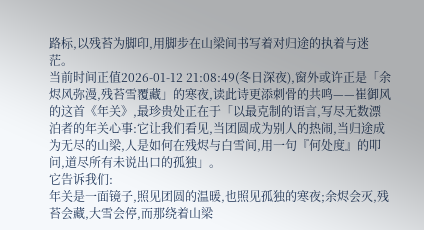路标,以残苔为脚印,用脚步在山梁间书写着对归途的执着与迷茫。
当前时间正值2026-01-12 21:08:49(冬日深夜),窗外或许正是「余烬风弥漫,残苔雪覆藏」的寒夜,读此诗更添刺骨的共鸣——崔御风的这首《年关》,最珍贵处正在于「以最克制的语言,写尽无数漂泊者的年关心事:它让我们看见,当团圆成为别人的热闹,当归途成为无尽的山梁,人是如何在残烬与白雪间,用一句『何处度』的叩问,道尽所有未说出口的孤独」。
它告诉我们:
年关是一面镜子,照见团圆的温暖,也照见孤独的寒夜;余烬会灭,残苔会藏,大雪会停,而那绕着山梁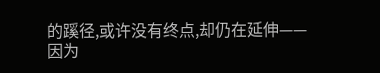的蹊径,或许没有终点,却仍在延伸——因为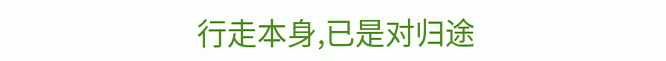行走本身,已是对归途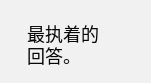最执着的回答。